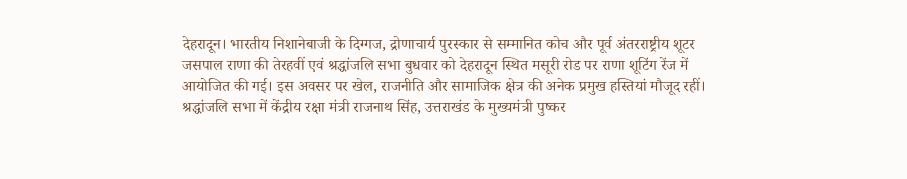देहरादून। भारतीय निशानेबाजी के दिग्गज, द्रोणाचार्य पुरस्कार से सम्मानित कोच और पूर्व अंतरराष्ट्रीय शूटर जसपाल राणा की तेरहवीं एवं श्रद्धांजलि सभा बुधवार को देहरादून स्थित मसूरी रोड पर राणा शूटिंग रेंज में आयोजित की गई। इस अवसर पर खेल, राजनीति और सामाजिक क्षेत्र की अनेक प्रमुख हस्तियां मौजूद रहीं। श्रद्धांजलि सभा में केंद्रीय रक्षा मंत्री राजनाथ सिंह, उत्तराखंड के मुख्यमंत्री पुष्कर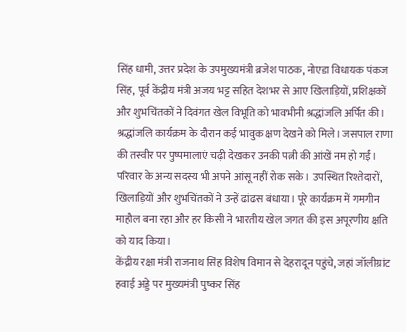सिंह धामी, उत्तर प्रदेश के उपमुख्यमंत्री ब्रजेश पाठक, नोएडा विधायक पंकज सिंह, पूर्व केंद्रीय मंत्री अजय भट्ट सहित देशभर से आए खिलाड़ियों, प्रशिक्षकों और शुभचिंतकों ने दिवंगत खेल विभूति को भावभीनी श्रद्धांजलि अर्पित की।
श्रद्धांजलि कार्यक्रम के दौरान कई भावुक क्षण देखने को मिले। जसपाल राणा की तस्वीर पर पुष्पमालाएं चढ़ी देखकर उनकी पत्नी की आंखें नम हो गईं। परिवार के अन्य सदस्य भी अपने आंसू नहीं रोक सके। उपस्थित रिश्तेदारों, खिलाड़ियों और शुभचिंतकों ने उन्हें ढांढस बंधाया। पूरे कार्यक्रम में गमगीन माहौल बना रहा और हर किसी ने भारतीय खेल जगत की इस अपूरणीय क्षति को याद किया।
केंद्रीय रक्षा मंत्री राजनाथ सिंह विशेष विमान से देहरादून पहुंचे, जहां जॉलीग्रांट हवाई अड्डे पर मुख्यमंत्री पुष्कर सिंह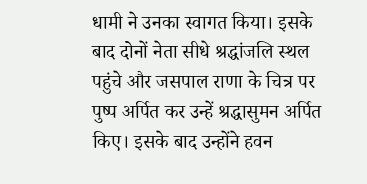धामी ने उनका स्वागत किया। इसके बाद दोनों नेता सीधे श्रद्धांजलि स्थल पहुंचे और जसपाल राणा के चित्र पर पुष्प अर्पित कर उन्हें श्रद्धासुमन अर्पित किए। इसके बाद उन्होंने हवन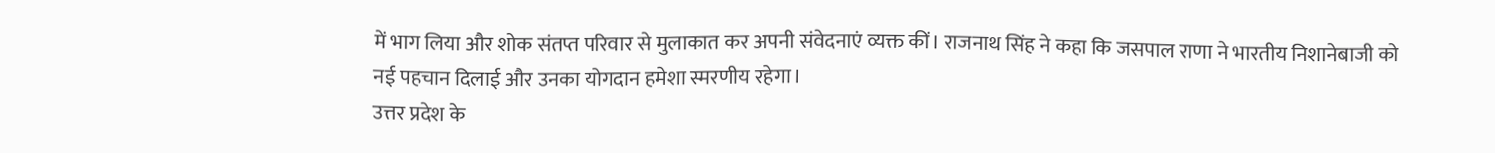में भाग लिया और शोक संतप्त परिवार से मुलाकात कर अपनी संवेदनाएं व्यक्त कीं। राजनाथ सिंह ने कहा कि जसपाल राणा ने भारतीय निशानेबाजी को नई पहचान दिलाई और उनका योगदान हमेशा स्मरणीय रहेगा।
उत्तर प्रदेश के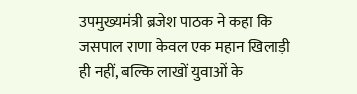उपमुख्यमंत्री ब्रजेश पाठक ने कहा कि जसपाल राणा केवल एक महान खिलाड़ी ही नहीं, बल्कि लाखों युवाओं के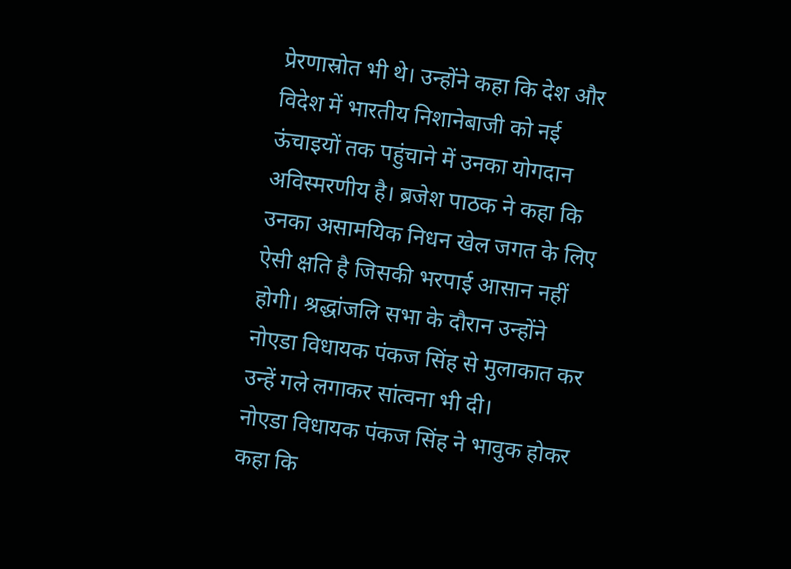प्रेरणास्रोत भी थे। उन्होंने कहा कि देश और विदेश में भारतीय निशानेबाजी को नई ऊंचाइयों तक पहुंचाने में उनका योगदान अविस्मरणीय है। ब्रजेश पाठक ने कहा कि उनका असामयिक निधन खेल जगत के लिए ऐसी क्षति है जिसकी भरपाई आसान नहीं होगी। श्रद्धांजलि सभा के दौरान उन्होंने नोएडा विधायक पंकज सिंह से मुलाकात कर उन्हें गले लगाकर सांत्वना भी दी।
नोएडा विधायक पंकज सिंह ने भावुक होकर कहा कि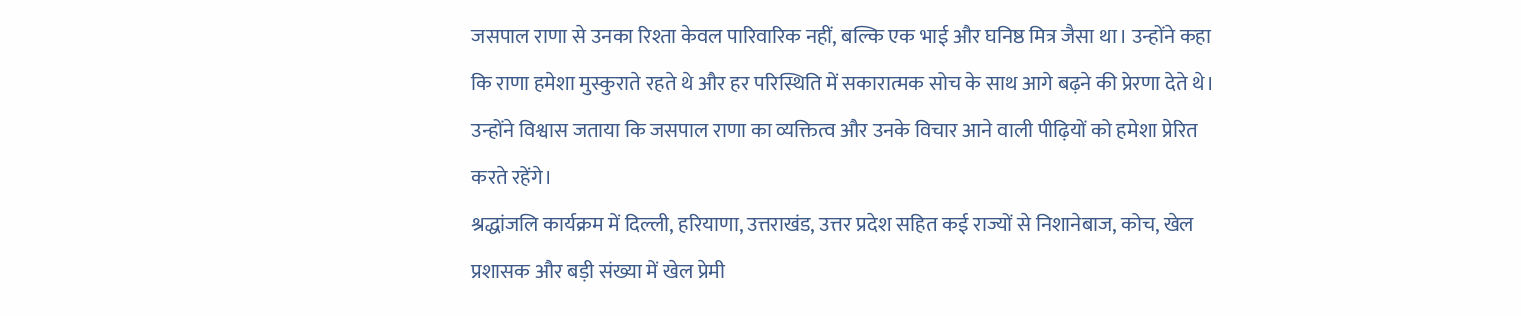जसपाल राणा से उनका रिश्ता केवल पारिवारिक नहीं, बल्कि एक भाई और घनिष्ठ मित्र जैसा था। उन्होंने कहा कि राणा हमेशा मुस्कुराते रहते थे और हर परिस्थिति में सकारात्मक सोच के साथ आगे बढ़ने की प्रेरणा देते थे। उन्होंने विश्वास जताया कि जसपाल राणा का व्यक्तित्व और उनके विचार आने वाली पीढ़ियों को हमेशा प्रेरित करते रहेंगे।
श्रद्धांजलि कार्यक्रम में दिल्ली, हरियाणा, उत्तराखंड, उत्तर प्रदेश सहित कई राज्यों से निशानेबाज, कोच, खेल प्रशासक और बड़ी संख्या में खेल प्रेमी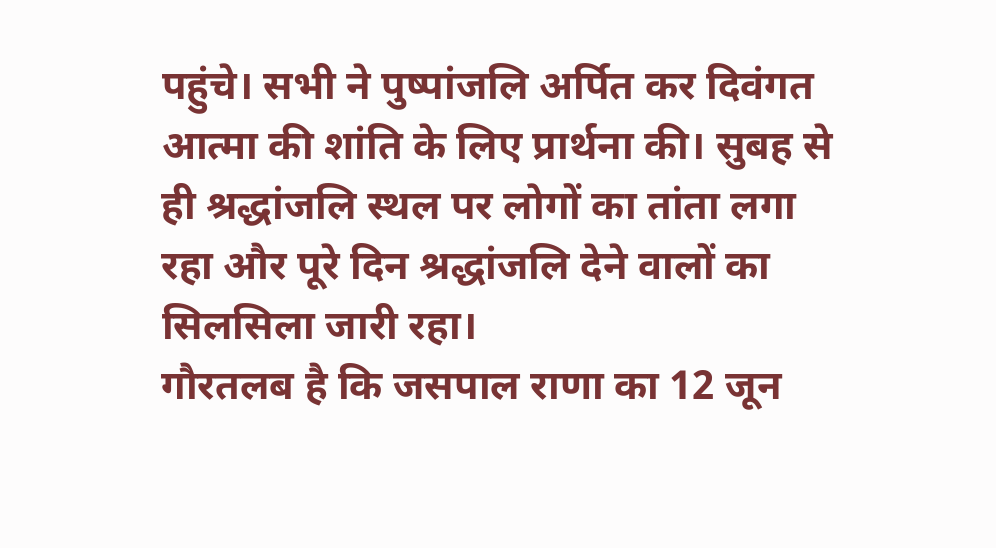पहुंचे। सभी ने पुष्पांजलि अर्पित कर दिवंगत आत्मा की शांति के लिए प्रार्थना की। सुबह से ही श्रद्धांजलि स्थल पर लोगों का तांता लगा रहा और पूरे दिन श्रद्धांजलि देने वालों का सिलसिला जारी रहा।
गौरतलब है कि जसपाल राणा का 12 जून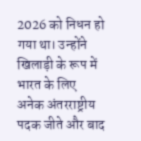2026 को निधन हो गया था। उन्होंने खिलाड़ी के रूप में भारत के लिए अनेक अंतरराष्ट्रीय पदक जीते और बाद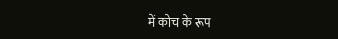में कोच के रूप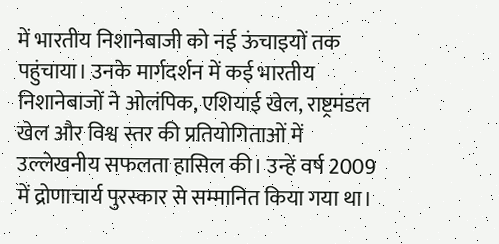में भारतीय निशानेबाजी को नई ऊंचाइयों तक पहुंचाया। उनके मार्गदर्शन में कई भारतीय निशानेबाजों ने ओलंपिक, एशियाई खेल, राष्ट्रमंडल खेल और विश्व स्तर की प्रतियोगिताओं में उल्लेखनीय सफलता हासिल की। उन्हें वर्ष 2009 में द्रोणाचार्य पुरस्कार से सम्मानित किया गया था।